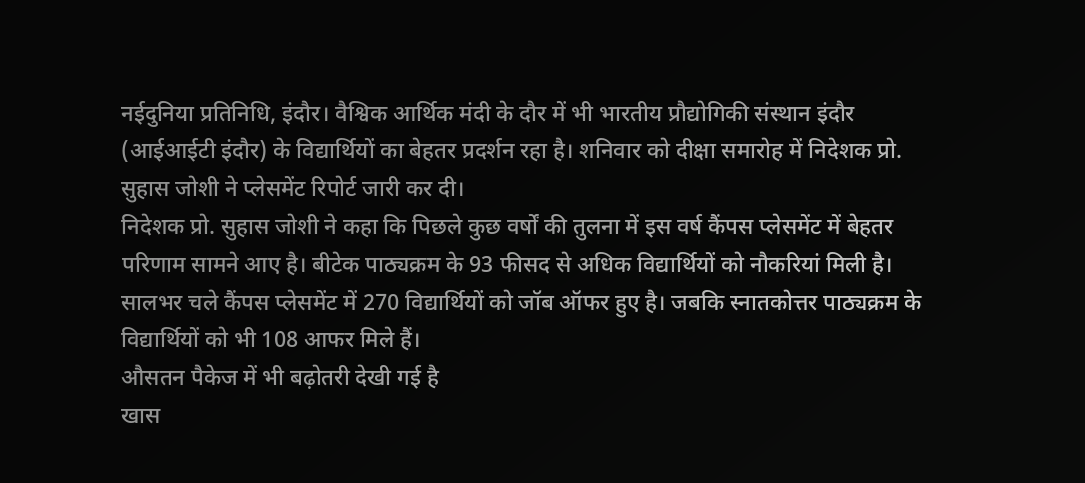नईदुनिया प्रतिनिधि, इंदौर। वैश्विक आर्थिक मंदी के दौर में भी भारतीय प्रौद्योगिकी संस्थान इंदौर (आईआईटी इंदौर) के विद्यार्थियों का बेहतर प्रदर्शन रहा है। शनिवार को दीक्षा समारोह में निदेशक प्रो. सुहास जोशी ने प्लेसमेंट रिपोर्ट जारी कर दी।
निदेशक प्रो. सुहास जोशी ने कहा कि पिछले कुछ वर्षों की तुलना में इस वर्ष कैंपस प्लेसमेंट में बेहतर परिणाम सामने आए है। बीटेक पाठ्यक्रम के 93 फीसद से अधिक विद्यार्थियों को नौकरियां मिली है। सालभर चले कैंपस प्लेसमेंट में 270 विद्यार्थियों को जॉब ऑफर हुए है। जबकि स्नातकोत्तर पाठ्यक्रम के विद्यार्थियों को भी 108 आफर मिले हैं।
औसतन पैकेज में भी बढ़ोतरी देखी गई है
खास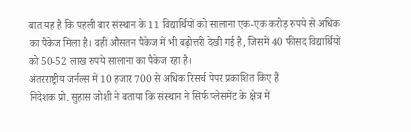बात यह है कि पहली बार संस्थान के 11 विद्यार्थियों को सालाना एक-एक करोड़ रुपये से अधिक का पैकेज मिला है। वहीं औसतन पैकेज में भी बढ़ोत्तरी देखी गई है, जिसमें 40 फीसद विद्यार्थियों को 50-52 लाख रुपये सालाना का पैकेज रहा है।
अंतरराष्ट्रीय जर्नल्स में 10 हजार 700 से अधिक रिसर्च पेपर प्रकाशित किए हैं
निदेशक प्रो. सुहास जोशी ने बताया कि संस्थान ने सिर्फ प्लेसमेंट के क्षेत्र में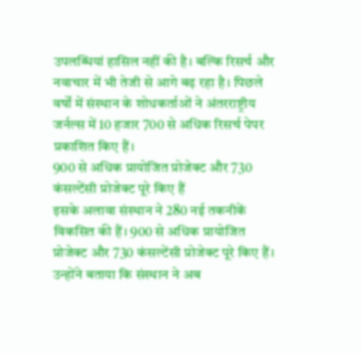उपलब्धियां हासिल नहीं की है। बल्कि रिसर्च और नवाचार में भी तेजी से आगे बढ़ रहा है। पिछले वर्षों में संस्थान के शोधकर्ताओं ने अंतरराष्ट्रीय जर्नल्स में 10 हजार 700 से अधिक रिसर्च पेपर प्रकाशित किए हैं।
900 से अधिक प्रायोजित प्रोजेक्ट और 730 कंसल्टेंसी प्रोजेक्ट पूरे किए हैं
इसके अलावा संस्थान ने 280 नई तकनीकें विकसित की हैं। 900 से अधिक प्रायोजित प्रोजेक्ट और 730 कंसल्टेंसी प्रोजेक्ट पूरे किए हैं। उन्होंने बताया कि संस्थान ने अब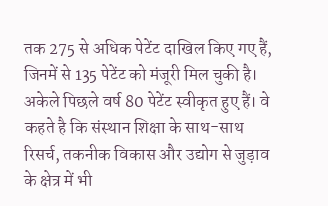तक 275 से अधिक पेटेंट दाखिल किए गए हैं, जिनमें से 135 पेटेंट को मंजूरी मिल चुकी है। अकेले पिछले वर्ष 80 पेटेंट स्वीकृत हुए हैं। वे कहते है कि संस्थान शिक्षा के साथ-साथ रिसर्च, तकनीक विकास और उद्योग से जुड़ाव के क्षेत्र में भी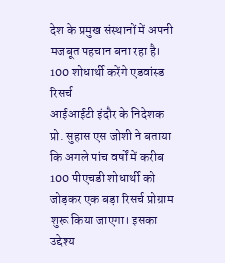देश के प्रमुख संस्थानों में अपनी मजबूत पहचान बना रहा है।
100 शोधार्थी करेंगे एडवांस्ड रिसर्च
आईआईटी इंदौर के निदेशक प्रो. सुहास एस जोशी ने बताया कि अगले पांच वर्षों में करीब 100 पीएचडी शोधार्थी को जोड़कर एक बड़ा रिसर्च प्रोग्राम शुरू किया जाएगा। इसका उद्देश्य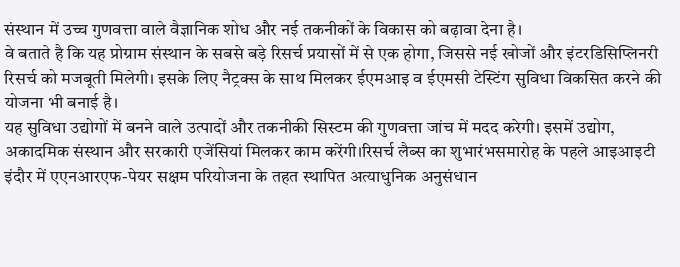संस्थान में उच्च गुणवत्ता वाले वैज्ञानिक शोध और नई तकनीकों के विकास को बढ़ावा देना है।
वे बताते है कि यह प्रोग्राम संस्थान के सबसे बड़े रिसर्च प्रयासों में से एक होगा, जिससे नई खोजों और इंटरडिसिप्लिनरी रिसर्च को मजबूती मिलेगी। इसके लिए नैट्रक्स के साथ मिलकर ईएमआइ व ईएमसी टेस्टिंग सुविधा विकसित करने की योजना भी बनाई है।
यह सुविधा उद्योगों में बनने वाले उत्पादों और तकनीकी सिस्टम की गुणवत्ता जांच में मदद करेगी। इसमें उद्योग, अकादमिक संस्थान और सरकारी एजेंसियां मिलकर काम करेंगी।रिसर्च लैब्स का शुभारंभसमारोह के पहले आइआइटी इंदौर में एएनआरएफ-पेयर सक्षम परियोजना के तहत स्थापित अत्याधुनिक अनुसंधान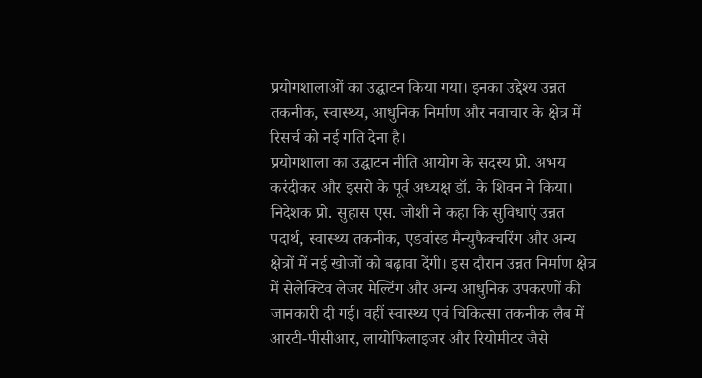प्रयोगशालाओं का उद्घाटन किया गया। इनका उद्देश्य उन्नत तकनीक, स्वास्थ्य, आधुनिक निर्माण और नवाचार के क्षेत्र में रिसर्च को नई गति देना है।
प्रयोगशाला का उद्घाटन नीति आयोग के सदस्य प्रो. अभय करंदीकर और इसरो के पूर्व अध्यक्ष डॉ. के शिवन ने किया। निदेशक प्रो. सुहास एस. जोशी ने कहा कि सुविधाएं उन्नत पदार्थ, स्वास्थ्य तकनीक, एडवांस्ड मैन्युफैक्चरिंग और अन्य क्षेत्रों में नई खोजों को बढ़ावा देंगी। इस दौरान उन्नत निर्माण क्षेत्र में सेलेक्टिव लेजर मेल्टिंग और अन्य आधुनिक उपकरणों की जानकारी दी गई। वहीं स्वास्थ्य एवं चिकित्सा तकनीक लैब में आरटी-पीसीआर, लायोफिलाइजर और रियोमीटर जैसे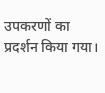उपकरणों का प्रदर्शन किया गया।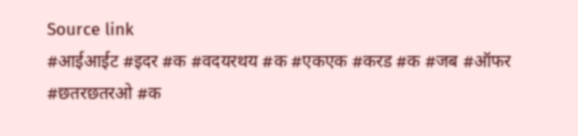Source link
#आईआईट #इदर #क #वदयरथय #क #एकएक #करड #क #जब #ऑफर #छतरछतरओ #क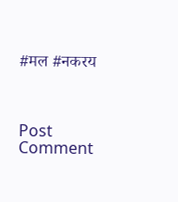#मल #नकरय



Post Comment